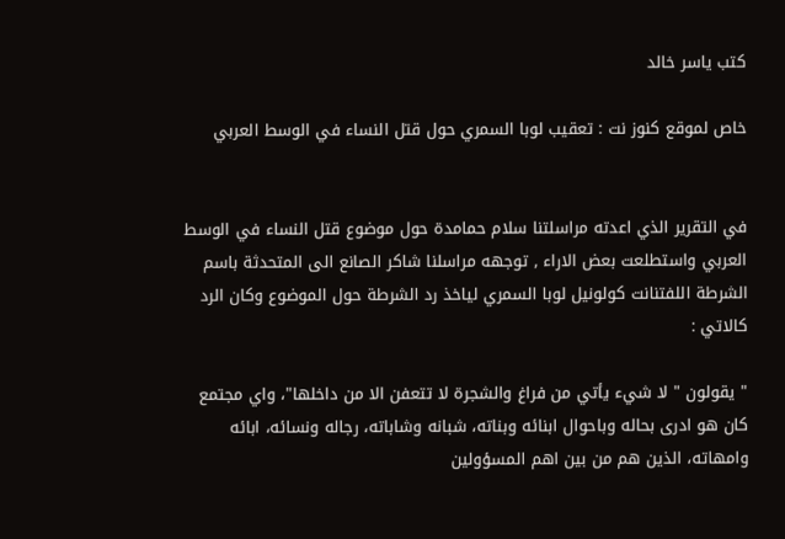كتب ياسر خالد

خاص لموقع كنوز نت : تعقيب لوبا السمري حول قتل النساء في الوسط العربي


في التقرير الذي اعدته مراسلتنا سلام حمامدة حول موضوع قتل النساء في الوسط العربي واستطلعت بعض الاراء , توجهه مراسلنا شاكر الصانع الى المتحدثة باسم الشرطة اللفتنانت كولونيل لوبا السمري لياخذ رد الشرطة حول الموضوع وكان الرد كالاتي :

" يقولون " لا شيء يأتي من فراغ والشجرة لا تتعفن الا من داخلها"، واي مجتمع كان هو ادرى بحاله وباحوال ابنائه وبناته، شبانه وشاباته، رجاله ونسائه، ابائه وامهاته، الذين هم من بين اهم المسؤولين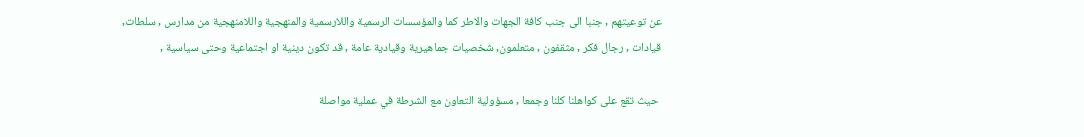عن توعيتهم , جنبا الى جنب كافة الجهات والاطر كما والمؤسسات الرسمية واللارسمية والمنهجية واللامنهجية من مدارس , سلطات, قيادات , رجال فكر , مثقفون , متعلمون, شخصيات جماهيرية وقيادية عامة , قد تكون دينية او اجتماعية وحتى سياسية ,

 حيث تقع على كواهلنا كلنا وجمعا , مسؤولية التعاون مع الشرطة في عملية مواصلة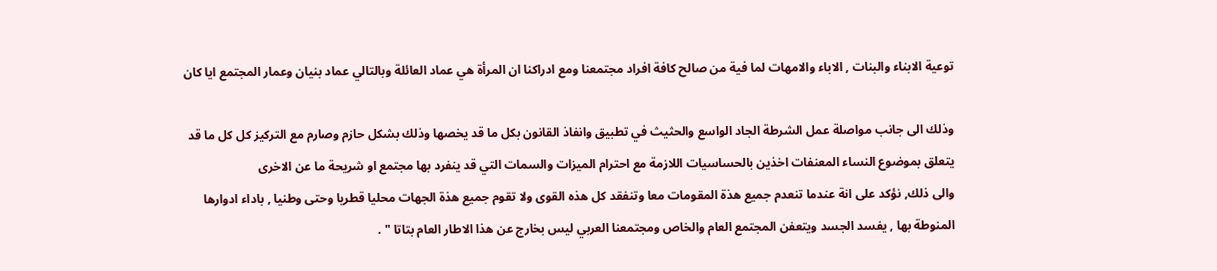توعية الابناء والبنات , الاباء والامهات لما فية من صالح كافة افراد مجتمعنا ومع ادراكنا ان المرأة هي عماد العائلة وبالتالي عماد بنيان وعمار المجتمع ايا كان

وذلك الى جانب مواصلة عمل الشرطة الجاد الواسع والحثيث في تطبيق وانفاذ القانون بكل ما قد يخصها وذلك بشكل حازم وصارم مع التركيز كل كل ما قد يتعلق بموضوع النساء المعنفات اخذين بالحساسيات اللازمة مع احترام الميزات والسمات التي قد ينفرد بها مجتمع او شريحة ما عن الاخرى
والى ذلك, نؤكد على انة عندما تنعدم جميع هذة المقومات معا وتنفقد كل هذه القوى ولا تقوم جميع هذة الجهات محليا قطريا وحتى وطنيا , باداء ادوارها المنوطة بها , يفسد الجسد ويتعفن المجتمع العام والخاص ومجتمعنا العربي ليس بخارج عن هذا الاطار العام بتاتا " .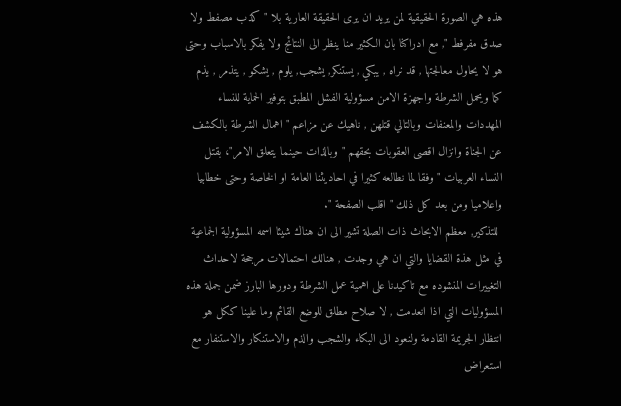هذه هي الصورة الحقيقية لمن يريد ان يرى الحقيقة العارية بلا " كذب مصفط ولا صدق مفرفط ", مع ادراكنا بان الكثير منا ينظر الى النتائج ولا يفكر بالاسباب وحتى هو لا يحاول معالجتها , قد نراه , يبكي , يستنكر, يشجب, يلوم , يشكو , يتذمر , يذم كما ويحمل الشرطة واجهزة الامن مسؤولية الفشل المطبق بتوفير الحماية للنساء المهددات والمعنفات وبالتالي قتلهن , ناهيك عن مزاعم " اهمال الشرطة بالكشف عن الجناة وانزال اقصى العقوبات بحقهم " وبالذات حينما يتعلق الامر"، بقتل النساء العربيات "وفقا لما نطالعه كثيرا في احاديثنا العامة او الخاصة وحتى خطابيا واعلاميا ومن بعد كل ذلك " اقلب الصفحة ".
 للتذكير, معظم الابحاث ذات الصلة تشير الى ان هناك شيئا اسمه المسؤولية الجماعية في مثل هذة القضايا والتي ان هي وجدت , هنالك احتمالات مرجحة لاحداث التغييرات المنشوده مع تاكيدنا على اهمية عمل الشرطة ودورها البارز ضمن جملة هذه المسؤوليات التي اذا انعدمت , لا صلاح مطلق للوضع القائم وما علينا ككل هو انتظار الجريمة القادمة ولنعود الى البكاء والشجب والذم والاستنكار والاستنفار مع استعراض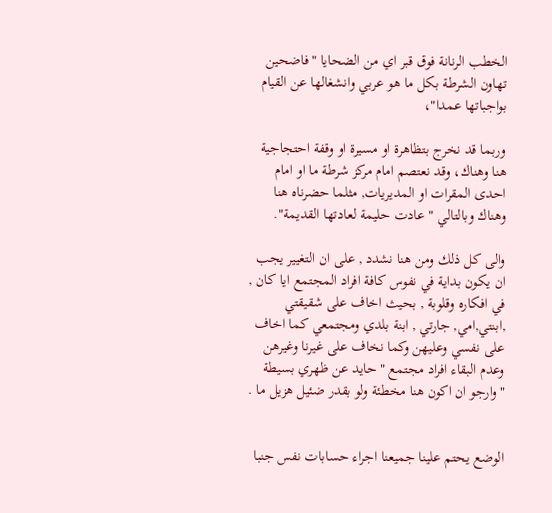الخطب الرنانة فوق قبر اي من الضحايا "فاضحين تهاون الشرطة بكل ما هو عربي وانشغالها عن القيام بواجباتها عمدا"،

وربما قد نخرج بتظاهرة او مسيرة او وقفة احتجاجية هنا وهناك، وقد نعتصم امام مركز شرطة ما او امام احدى المقرات او المديريات, مثلما حضرناه هنا وهناك وبالتالي " عادت حليمة لعادتها القديمة".

والى كل ذلك ومن هنا نشدد , على ان التغيير يجب ان يكون بداية في نفوس كافة افراد المجتمع ايا كان , في افكاره وقلوبة , بحيث اخاف على شقيقتي ,ابنتي,امي, جارتي , ابنة بلدي ومجتمعي كما اخاف على نفسي وعليهن وكما نخاف على غيرنا وغيرهن وعدم البقاء افراد مجتمع "حايد عن ظهري بسيطة "وارجو ان اكون هنا مخطئة ولو بقدر ضئيل هزيل ما .


الوضع يحتم علينا جميعنا اجراء حسابات نفس جنبا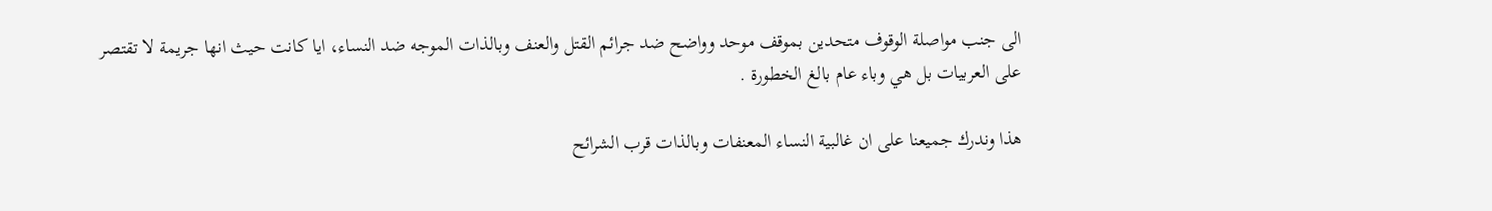الى جنب مواصلة الوقوف متحدين بموقف موحد وواضح ضد جرائم القتل والعنف وبالذات الموجه ضد النساء، ايا كانت حيث انها جريمة لا تقتصر على العربيات بل هي وباء عام بالغ الخطورة .

هذا وندرك جميعنا على ان غالبية النساء المعنفات وبالذات قرب الشرائح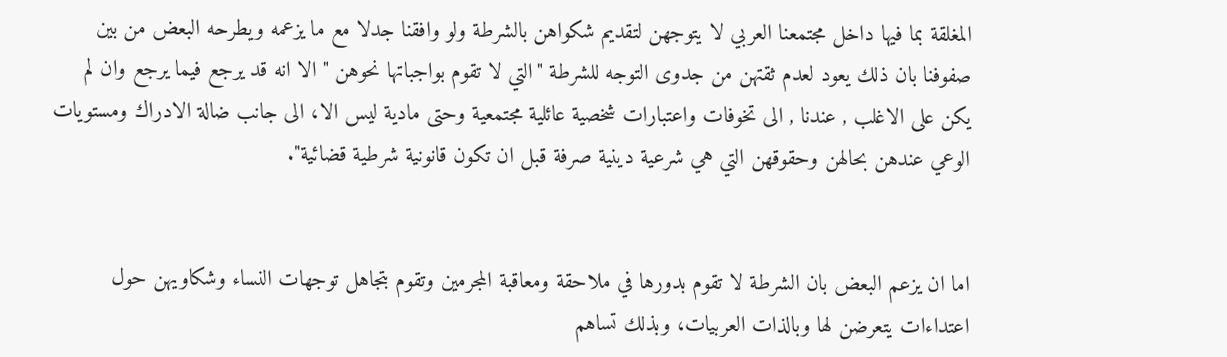المغلقة بما فيها داخل مجتمعنا العربي لا يتوجهن لتقديم شكواهن بالشرطة ولو وافقنا جدلا مع ما يزعمه ويطرحه البعض من بين صفوفنا بان ذلك يعود لعدم ثقتهن من جدوى التوجه للشرطة "التي لا تقوم بواجباتها نحوهن " الا انه قد يرجع فيما يرجع وان لم يكن على الاغلب , عندنا , الى تخوفات واعتبارات شخصية عائلية مجتمعية وحتى مادية ليس الا، الى جانب ضالة الادراك ومستويات الوعي عندهن بحالهن وحقوقهن التي هي شرعية دينية صرفة قبل ان تكون قانونية شرطية قضائية".


اما ان يزعم البعض بان الشرطة لا تقوم بدورها في ملاحقة ومعاقبة المجرمين وتقوم بتجاهل توجهات النساء وشكاويهن حول اعتداءات يتعرضن لها وبالذات العربيات، وبذلك تساهم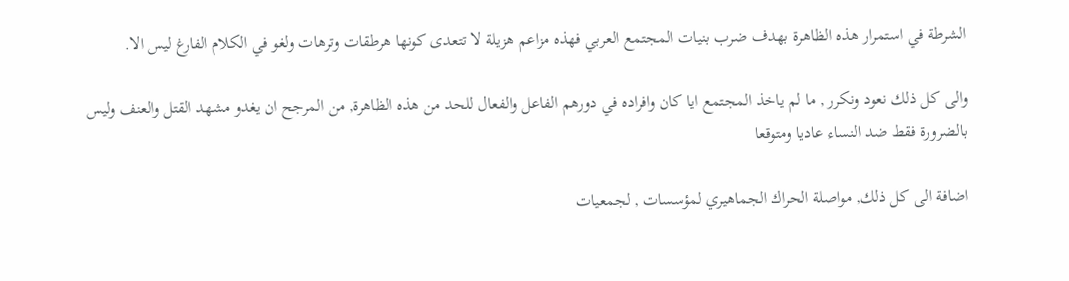الشرطة في استمرار هذه الظاهرة بهدف ضرب بنيات المجتمع العربي فهذه مزاعم هزيلة لا تتعدى كونها هرطقات وترهات ولغو في الكلام الفارغ ليس الا.

والى كل ذلك نعود ونكرر , ما لم ياخذ المجتمع ايا كان وافراده في دورهم الفاعل والفعال للحد من هذه الظاهرة, من المرجح ان يغدو مشهد القتل والعنف وليس بالضرورة فقط ضد النساء عاديا ومتوقعا

اضافة الى كل ذلك, مواصلة الحراك الجماهيري لمؤسسات , لجمعيات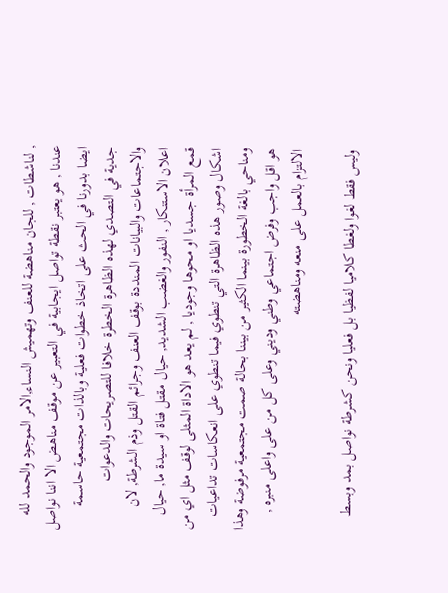, لناشطات , للجان مناهضة للعنف وتهميش النساء,الامر الموجود والحمد لله عندنا , هو يعتبر نقطة تواصل ايجابية في التعبير عن موقف مناهض الا اننا نواصل ايضا بدورنا في الحث على اتخاذ خطوات فعلية وبالذات مجتمعية حاسمة جدية في التصدي لهذه الظاهرة الخطرة خلافا للتصريحات والدعوات والاجتماعات والبيانات المنددة بوقف العنف وجرائم القتل وذم الشرطة, لان اعلان الاستنكار , النفور والغضب الشديد, حيال مقتل فتاة او سيدة ما, حيال قمع المرأة جسديا او محوها وجوديا , لم يعد هو الاداة المثلى لوقف مثل اي من اشكال وصور هذه الظاهرة التي تنطوي فيما تنطوي على انعكاسات تداعيات ومناحي بالغة الخطورة بينما الكثير من بيننا بحالة صمت مجتمعية مرفوضة وهذا هو اقل واجب وفرض اجتماعي وطني وديني وعلى كل من على واعلى منبره , الالتزام بالعمل على منعه ومناهضته

وليس فقط لغوا ولغطا كلاميا لفظيا بل فعليا ونحن كشرطة نواصل بمد وبسط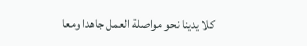كلا يدينا نحو مواصلة العمل جاهدا ومعا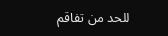للحد من تفاقم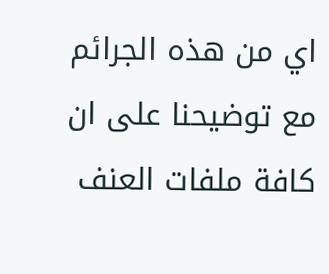اي من هذه الجرائم مع توضيحنا على ان كافة ملفات العنف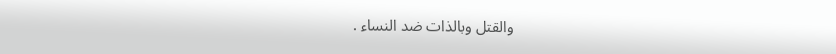والقتل وبالذات ضد النساء .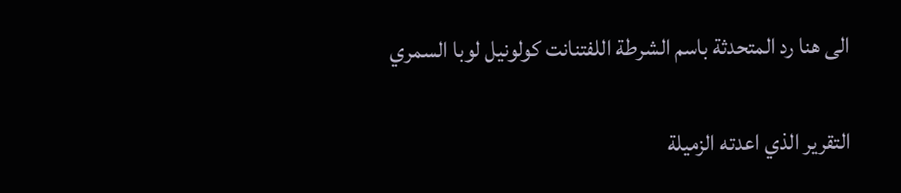الى هنا رد المتحدثة باسم الشرطة اللفتنانت كولونيل لوبا السمري

التقرير الذي اعدته الزميلة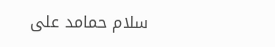سلام حمامد على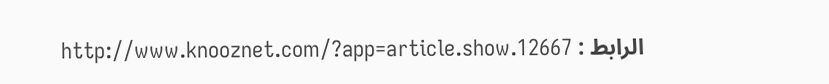الرابط : http://www.knooznet.com/?app=article.show.12667